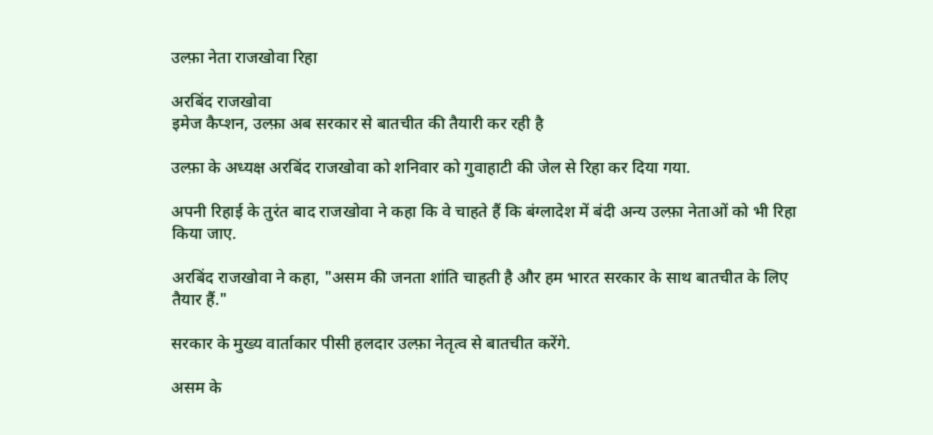उल्फ़ा नेता राजखोवा रिहा

अरबिंद राजखोवा
इमेज कैप्शन, उल्फ़ा अब सरकार से बातचीत की तैयारी कर रही है

उल्फ़ा के अध्यक्ष अरबिंद राजखोवा को शनिवार को गुवाहाटी की जेल से रिहा कर दिया गया.

अपनी रिहाई के तुरंत बाद राजखोवा ने कहा कि वे चाहते हैं कि बंग्लादेश में बंदी अन्य उल्फ़ा नेताओं को भी रिहा किया जाए.

अरबिंद राजखोवा ने कहा, "असम की जनता शांति चाहती है और हम भारत सरकार के साथ बातचीत के लिए तैयार हैं."

सरकार के मुख्य वार्ताकार पीसी हलदार उल्फ़ा नेतृत्व से बातचीत करेंगे.

असम के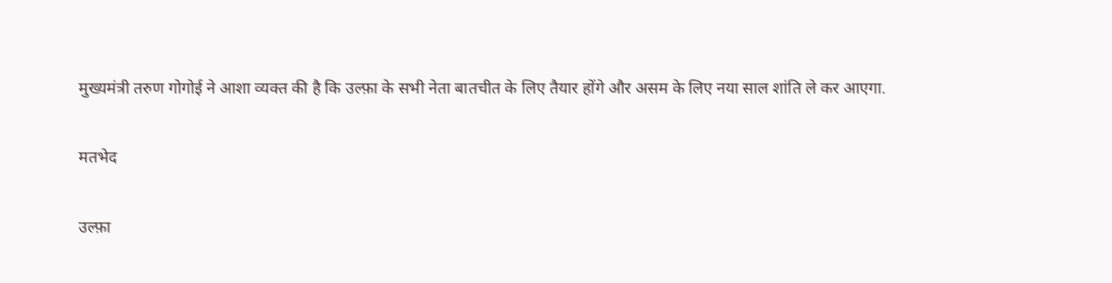मुख्यमंत्री तरुण गोगोई ने आशा व्यक्त की है कि उल्फ़ा के सभी नेता बातचीत के लिए तैयार होंगे और असम के लिए नया साल शांति ले कर आएगा.

मतभेद

उल्फ़ा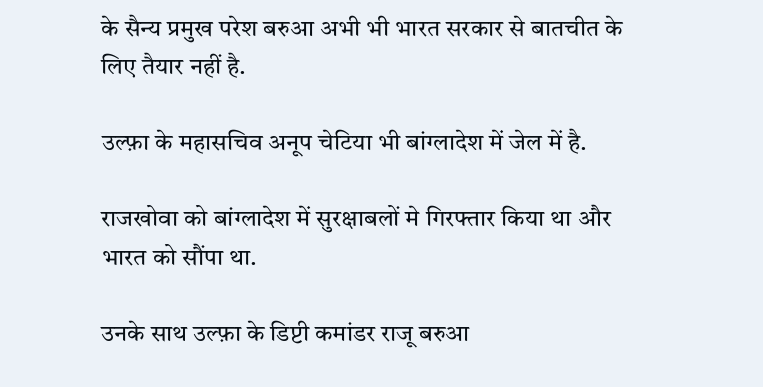के सैन्य प्रमुख परेश बरुआ अभी भी भारत सरकार से बातचीत के लिए तैयार नहीं है.

उल्फ़ा के महासचिव अनूप चेटिया भी बांग्लादेश में जेल में है.

राजखोवा को बांग्लादेश में सुरक्षाबलों मे गिरफ्तार किया था और भारत को सौंपा था.

उनके साथ उल्फ़ा के डिप्टी कमांडर राजू बरुआ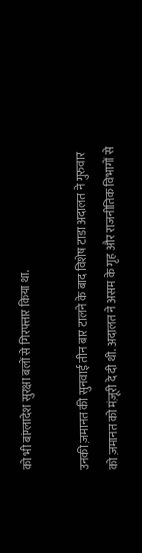को भी बांग्लादेश सुरक्षा बलों से गिरफ्तार किया था.

उनकी ज़मानत की सुनवाई तीन बार टालने के बाद विशेष टाडा अदालत ने गुरुवार को ज़मानत को मंज़ूरी दे दी थी. अदालत ने असम के गृह और राजनीतिक विभागों से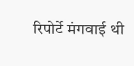रिपोर्टे मंगवाई थी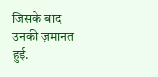जिसके बाद उनकी ज़मानत हुई.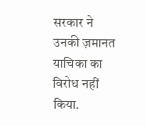सरकार ने उनकी ज़मानत याचिका का विरोध नहीं किया.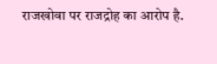राजखोवा पर राजद्रोह का आरोप है.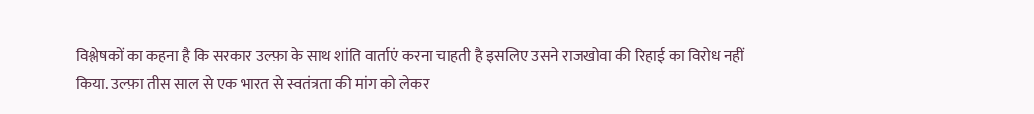विश्लेषकों का कहना है कि सरकार उल्फ़ा के साथ शांति वार्ताएं करना चाहती है इसलिए उसने राजखोवा की रिहाई का विरोध नहीं किया. उल्फ़ा तीस साल से एक भारत से स्वतंत्रता की मांग को लेकर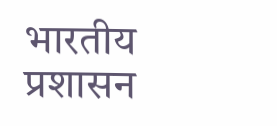भारतीय प्रशासन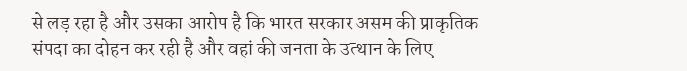से लड़ रहा है और उसका आरोप है कि भारत सरकार असम की प्राकृतिक संपदा का दोहन कर रही है और वहां की जनता के उत्थान के लिए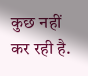कुछ नहीं कर रही है.